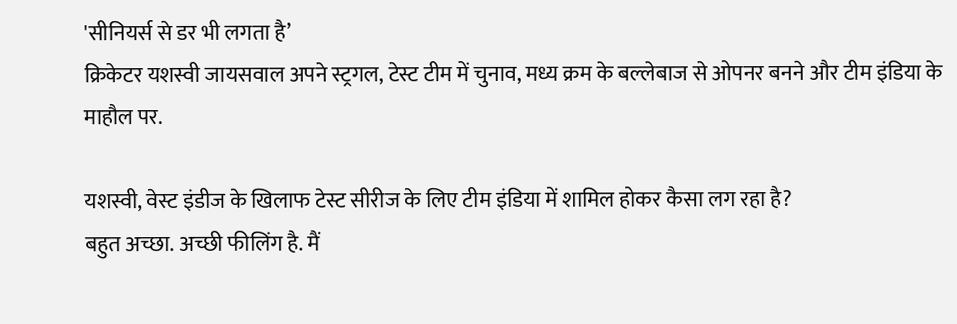'सीनियर्स से डर भी लगता है’
क्रिकेटर यशस्वी जायसवाल अपने स्ट्रगल, टेस्ट टीम में चुनाव, मध्य क्रम के बल्लेबाज से ओपनर बनने और टीम इंडिया के माहौल पर.

यशस्वी, वेस्ट इंडीज के खिलाफ टेस्ट सीरीज के लिए टीम इंडिया में शामिल होकर कैसा लग रहा है?
बहुत अच्छा. अच्छी फीलिंग है. मैं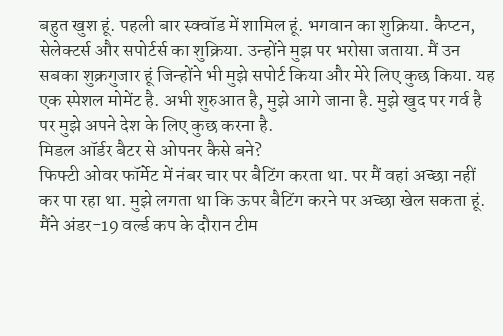बहुत खुश हूं. पहली बार स्क्वॉड में शामिल हूं. भगवान का शुक्रिया. कैप्टन, सेलेक्टर्स और सपोर्टर्स का शुक्रिया. उन्होंने मुझ पर भरोसा जताया. मैं उन सबका शुक्रगुजार हूं जिन्होंने भी मुझे सपोर्ट किया और मेरे लिए कुछ किया. यह एक स्पेशल मोमेंट है. अभी शुरुआत है, मुझे आगे जाना है. मुझे खुद पर गर्व है पर मुझे अपने देश के लिए कुछ करना है.
मिडल ऑर्डर बैटर से ओपनर कैसे बने?
फिफ्टी ओवर फॉर्मेट में नंबर चार पर बैटिंग करता था. पर मैं वहां अच्छा नहीं कर पा रहा था. मुझे लगता था कि ऊपर बैटिंग करने पर अच्छा खेल सकता हूं. मैंने अंडर-19 वर्ल्ड कप के दौरान टीम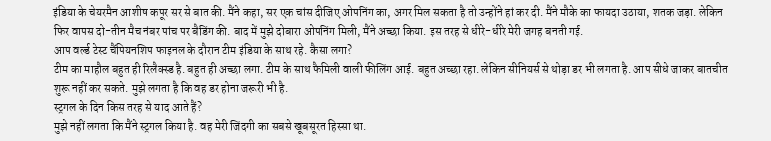इंडिया के चेयरमैन आशीष कपूर सर से बात की. मैंने कहा, सर एक चांस दीजिए ओपनिंग का, अगर मिल सकता है तो उन्होंने हां कर दी. मैंने मौके का फायदा उठाया, शतक जड़ा. लेकिन फिर वापस दो-तीन मैच नंबर पांच पर बैडिंग की. बाद में मुझे दोबारा ओपनिंग मिली, मैंने अच्छा किया. इस तरह से धीरे-धीरे मेरी जगह बनती गई.
आप वर्ल्ड टेस्ट चैंपियनशिप फाइनल के दौरान टीम इंडिया के साथ रहे. कैसा लगा?
टीम का माहौल बहुत ही रिलैक्स्ड है. बहुत ही अच्छा लगा. टीम के साथ फैमिली वाली फीलिंग आई. बहुत अच्छा रहा. लेकिन सीनियर्स से थोड़ा डर भी लगता है. आप सीधे जाकर बातचीत शुरू नहीं कर सकते. मुझे लगता है कि वह डर होना जरूरी भी है.
स्ट्रगल के दिन किस तरह से याद आते हैं?
मुझे नहीं लगता कि मैंने स्ट्रगल किया है. वह मेरी जिंदगी का सबसे खूबसूरत हिस्सा था.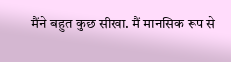मैंने बहुत कुछ सीखा. मैं मानसिक रूप से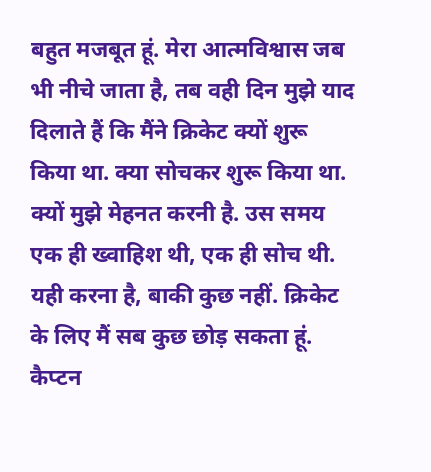बहुत मजबूत हूं. मेरा आत्मविश्वास जब भी नीचे जाता है, तब वही दिन मुझे याद दिलाते हैं कि मैंने क्रिकेट क्यों शुरू किया था. क्या सोचकर शुरू किया था. क्यों मुझे मेहनत करनी है. उस समय एक ही ख्वाहिश थी, एक ही सोच थी. यही करना है, बाकी कुछ नहीं. क्रिकेट के लिए मैं सब कुछ छोड़ सकता हूं.
कैप्टन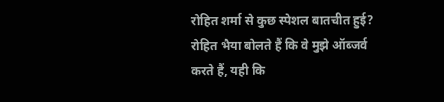रोहित शर्मा से कुछ स्पेशल बातचीत हुई?
रोहित भैया बोलते हैं कि वे मुझे ऑब्जर्व करते हैं, यही कि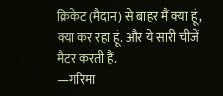क्रिकेट (मैदान) से बाहर मैं क्या हूं, क्या कर रहा हूं. और ये सारी चीजें मैटर करती हैं.
—गरिमा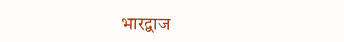भारद्वाज